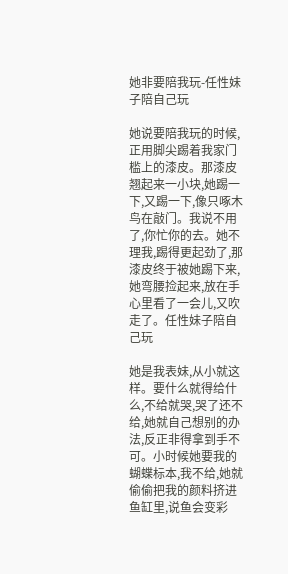她非要陪我玩-任性妹子陪自己玩

她说要陪我玩的时候,正用脚尖踢着我家门槛上的漆皮。那漆皮翘起来一小块,她踢一下,又踢一下,像只啄木鸟在敲门。我说不用了,你忙你的去。她不理我,踢得更起劲了,那漆皮终于被她踢下来,她弯腰捡起来,放在手心里看了一会儿,又吹走了。任性妹子陪自己玩

她是我表妹,从小就这样。要什么就得给什么,不给就哭,哭了还不给,她就自己想别的办法,反正非得拿到手不可。小时候她要我的蝴蝶标本,我不给,她就偷偷把我的颜料挤进鱼缸里,说鱼会变彩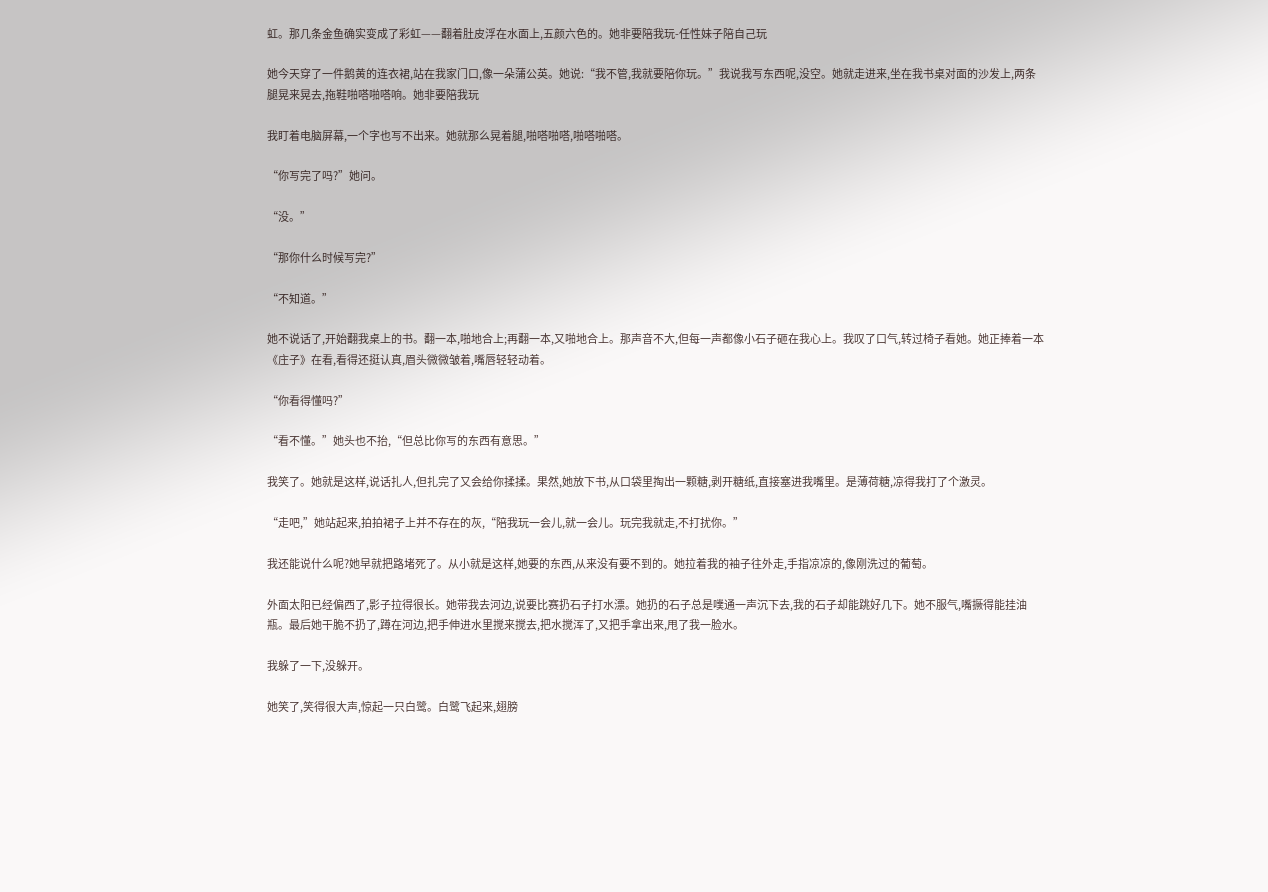虹。那几条金鱼确实变成了彩虹——翻着肚皮浮在水面上,五颜六色的。她非要陪我玩-任性妹子陪自己玩

她今天穿了一件鹅黄的连衣裙,站在我家门口,像一朵蒲公英。她说:“我不管,我就要陪你玩。”我说我写东西呢,没空。她就走进来,坐在我书桌对面的沙发上,两条腿晃来晃去,拖鞋啪嗒啪嗒响。她非要陪我玩

我盯着电脑屏幕,一个字也写不出来。她就那么晃着腿,啪嗒啪嗒,啪嗒啪嗒。

“你写完了吗?”她问。

“没。”

“那你什么时候写完?”

“不知道。”

她不说话了,开始翻我桌上的书。翻一本,啪地合上;再翻一本,又啪地合上。那声音不大,但每一声都像小石子砸在我心上。我叹了口气,转过椅子看她。她正捧着一本《庄子》在看,看得还挺认真,眉头微微皱着,嘴唇轻轻动着。

“你看得懂吗?”

“看不懂。”她头也不抬,“但总比你写的东西有意思。”

我笑了。她就是这样,说话扎人,但扎完了又会给你揉揉。果然,她放下书,从口袋里掏出一颗糖,剥开糖纸,直接塞进我嘴里。是薄荷糖,凉得我打了个激灵。

“走吧,”她站起来,拍拍裙子上并不存在的灰,“陪我玩一会儿,就一会儿。玩完我就走,不打扰你。”

我还能说什么呢?她早就把路堵死了。从小就是这样,她要的东西,从来没有要不到的。她拉着我的袖子往外走,手指凉凉的,像刚洗过的葡萄。

外面太阳已经偏西了,影子拉得很长。她带我去河边,说要比赛扔石子打水漂。她扔的石子总是噗通一声沉下去,我的石子却能跳好几下。她不服气,嘴撅得能挂油瓶。最后她干脆不扔了,蹲在河边,把手伸进水里搅来搅去,把水搅浑了,又把手拿出来,甩了我一脸水。

我躲了一下,没躲开。

她笑了,笑得很大声,惊起一只白鹭。白鹭飞起来,翅膀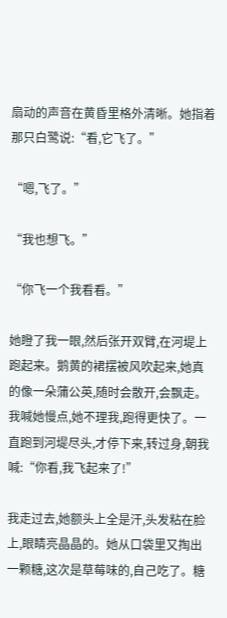扇动的声音在黄昏里格外清晰。她指着那只白鹭说:“看,它飞了。”

“嗯,飞了。”

“我也想飞。”

“你飞一个我看看。”

她瞪了我一眼,然后张开双臂,在河堤上跑起来。鹅黄的裙摆被风吹起来,她真的像一朵蒲公英,随时会散开,会飘走。我喊她慢点,她不理我,跑得更快了。一直跑到河堤尽头,才停下来,转过身,朝我喊:“你看,我飞起来了!”

我走过去,她额头上全是汗,头发粘在脸上,眼睛亮晶晶的。她从口袋里又掏出一颗糖,这次是草莓味的,自己吃了。糖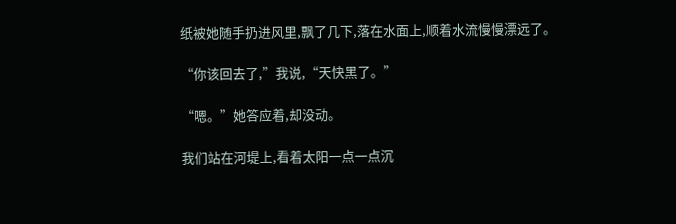纸被她随手扔进风里,飘了几下,落在水面上,顺着水流慢慢漂远了。

“你该回去了,”我说,“天快黑了。”

“嗯。”她答应着,却没动。

我们站在河堤上,看着太阳一点一点沉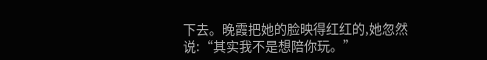下去。晚霞把她的脸映得红红的,她忽然说:“其实我不是想陪你玩。”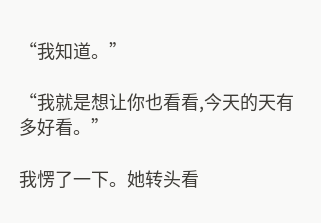“我知道。”

“我就是想让你也看看,今天的天有多好看。”

我愣了一下。她转头看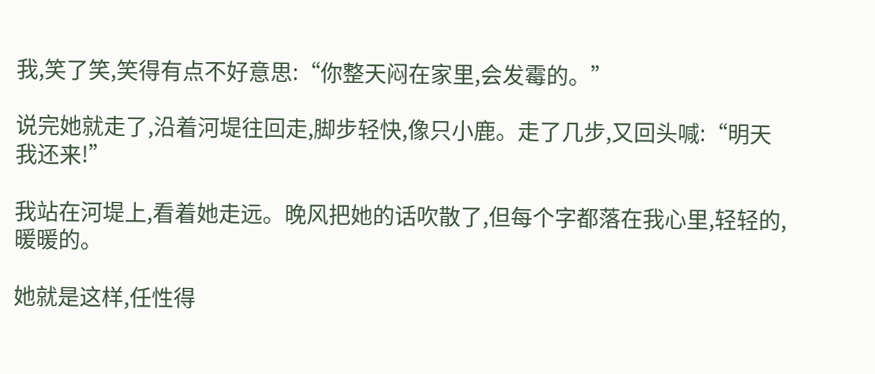我,笑了笑,笑得有点不好意思:“你整天闷在家里,会发霉的。”

说完她就走了,沿着河堤往回走,脚步轻快,像只小鹿。走了几步,又回头喊:“明天我还来!”

我站在河堤上,看着她走远。晚风把她的话吹散了,但每个字都落在我心里,轻轻的,暖暖的。

她就是这样,任性得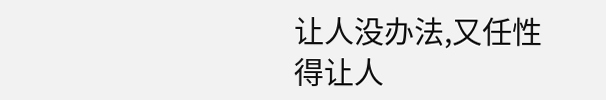让人没办法,又任性得让人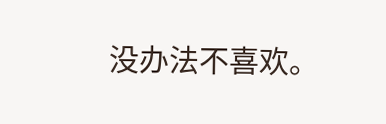没办法不喜欢。